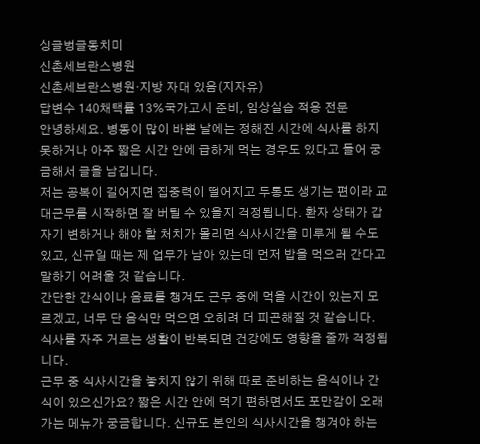싱글벙글동치미
신촌세브란스병원
신촌세브란스병원·지방 자대 있음(지자유)
답변수 140채택률 13%국가고시 준비, 임상실습 적응 전문
안녕하세요. 병동이 많이 바쁜 날에는 정해진 시간에 식사를 하지 못하거나 아주 짧은 시간 안에 급하게 먹는 경우도 있다고 들어 궁금해서 글을 남깁니다.
저는 공복이 길어지면 집중력이 떨어지고 두통도 생기는 편이라 교대근무를 시작하면 잘 버틸 수 있을지 걱정됩니다. 환자 상태가 갑자기 변하거나 해야 할 처치가 몰리면 식사시간을 미루게 될 수도 있고, 신규일 때는 제 업무가 남아 있는데 먼저 밥을 먹으러 간다고 말하기 어려울 것 같습니다.
간단한 간식이나 음료를 챙겨도 근무 중에 먹을 시간이 있는지 모르겠고, 너무 단 음식만 먹으면 오히려 더 피곤해질 것 같습니다. 식사를 자주 거르는 생활이 반복되면 건강에도 영향을 줄까 걱정됩니다.
근무 중 식사시간을 놓치지 않기 위해 따로 준비하는 음식이나 간식이 있으신가요? 짧은 시간 안에 먹기 편하면서도 포만감이 오래가는 메뉴가 궁금합니다. 신규도 본인의 식사시간을 챙겨야 하는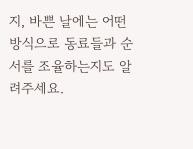지, 바쁜 날에는 어떤 방식으로 동료들과 순서를 조율하는지도 알려주세요.